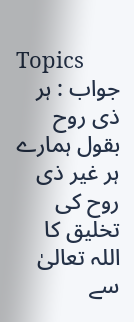Topics
جواب : ہر
ذی روح بقول ہمارے ہر غیر ذی روح کی تخلیق کا اللہ تعالیٰ سے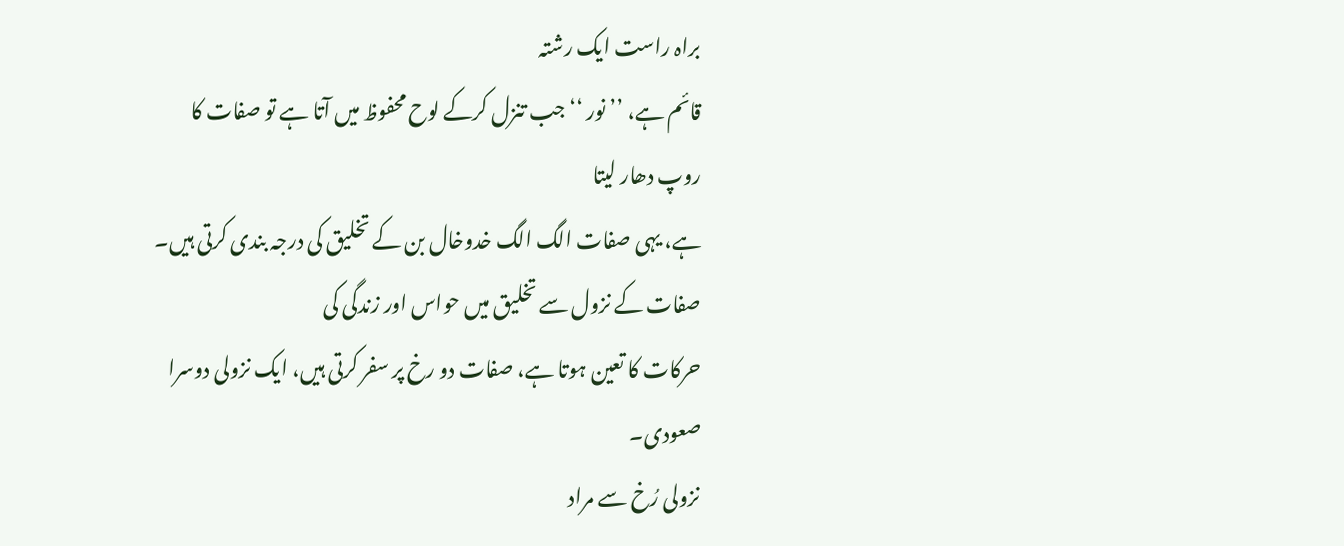براہ راست ایک رشتہ
قائم ہے، ’’ نور ‘‘ جب تنزل کرکے لوح محفوظ میں آتا ہے تو صفات کا روپ دھار لیتا
ہے، یہی صفات الگ الگ خدوخال بن کے تخلیق کی درجہ بندی کرتی ہیں۔ صفات کے نزول سے تخلیق میں حواس اور زندگی کی
حرکات کا تعین ہوتا ہے، صفات دو رخ پر سفر کرتی ہیں، ایک نزولی دوسرا صعودی۔
نزولی رُخ سے مراد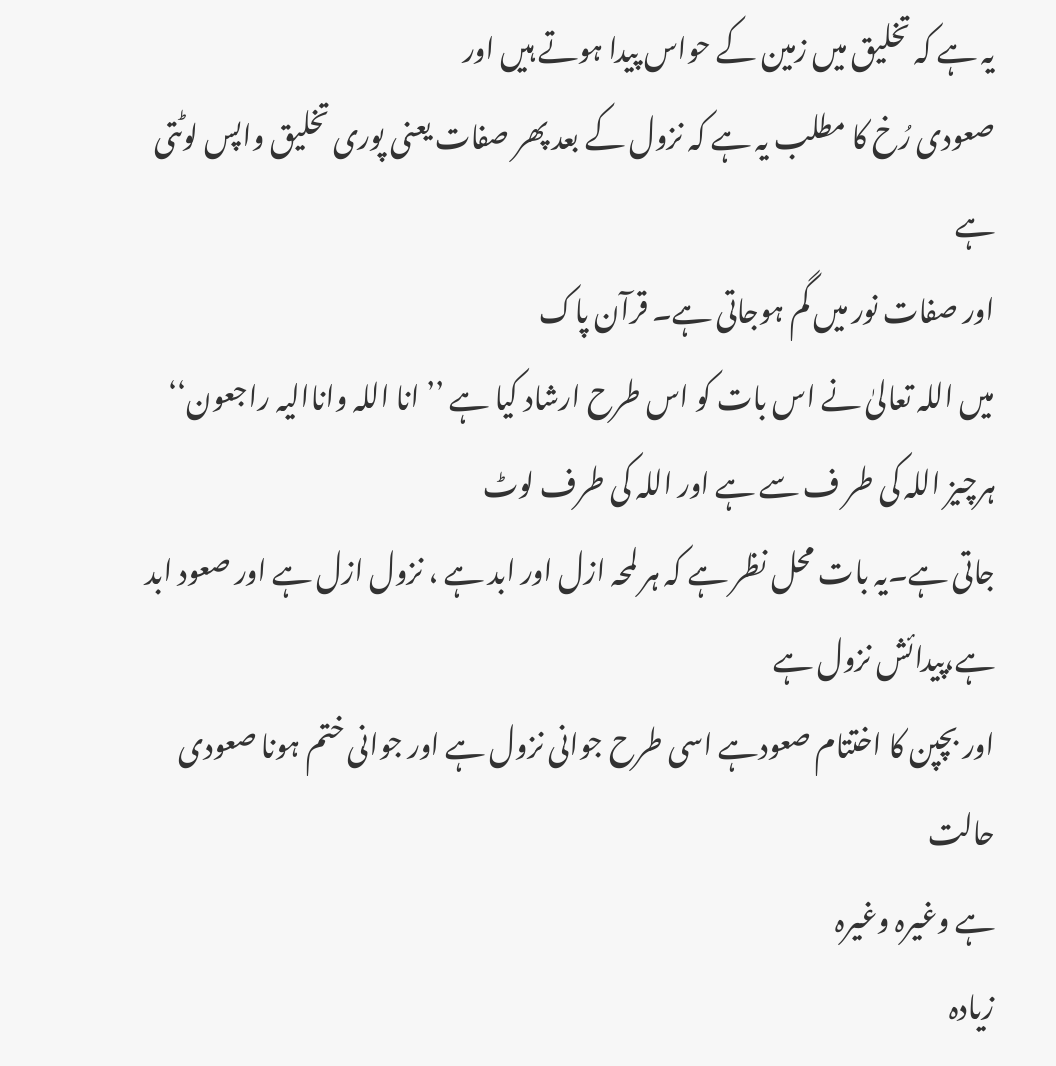یہ ہے کہ تخلیق میں زمین کے حواس پیدا ہوتے ہیں اور
صعودی رُخ کا مطلب یہ ہے کہ نزول کے بعد پھر صفات یعنی پوری تخلیق واپس لوٹتی ہے
اور صفات نور میں گم ہوجاتی ہے۔ قرآن پاک
میں اللہ تعالیٰ نے اس بات کو اس طرح ارشاد کیا ہے ’’ انا اللہ واناالیہ راجعون‘‘ ہرچیز اللہ کی طر ف سے ہے اور اللہ کی طرف لوٹ
جاتی ہے۔یہ بات محل نظر ہے کہ ہر لمحہ ازل اور ابد ہے ، نزول ازل ہے اور صعود ابد ہے،پیدائش نزول ہے
اور بچپن کا اختتام صعودہے اسی طرح جوانی نزول ہے اور جوانی ختم ہونا صعودی حالت
ہے وغیرہ وغیرہ
زیادہ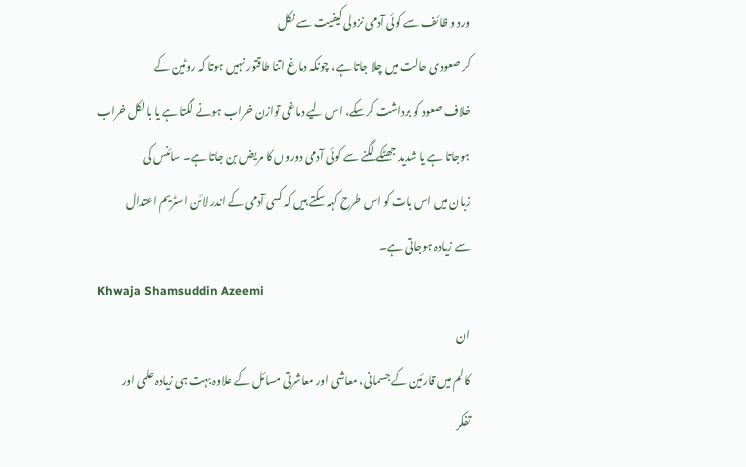ورد و ظائف سے کوئی آدمی نزولی کیفیت سے نکل
کر صعودی حالت میں چلا جاتا ہے، چونکہ دماغ اتنا طاقتور نہیں ہوتا کہ روٹین کے
خلاف صعود کو برداشت کرسکے، اس لیے دماغی توازن خراب ہونے لگتا ہے یا بالکل خراب
ہوجاتا ہے یا شدید جھٹکے لگنے سے کوئی آدمی دوروں کا مریض بن جاتا ہے۔ سائنس کی
زبان میں اس بات کو اس طرح کہہ سکتے ہیں کہ کسی آدمی کے اندر لائن اسٹریم اعتدال
سے زیادہ ہوجاتی ہے۔
Khwaja Shamsuddin Azeemi
ان
کالم میں قارئین کے جسمانی، معاشی اور معاشرتی مسائل کے علاوہ بہت ہی زیادہ علمی اور
تفکر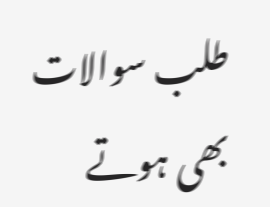طلب سوالات بھی ہوتے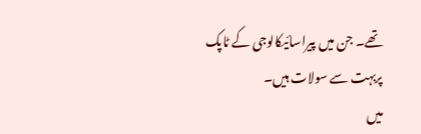تھے۔ جن میں پیراسائیکالوجی کے ٹاپک پربہت سے سولات ہیں۔
میں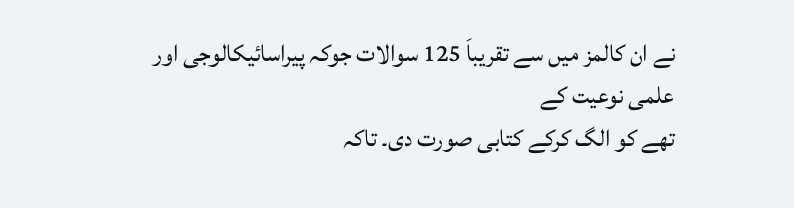نے ان کالمز میں سے تقریباَ 125 سوالات جوکہ پیراسائیکالوجی اور علمی نوعیت کے
تھے کو الگ کرکے کتابی صورت دی۔ تاکہ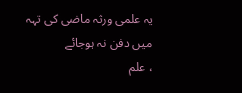یہ علمی ورثہ ماضی کی تہہ میں دفن نہ ہوجائے
، علم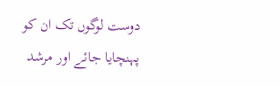دوست لوگوں تک ان کو پہنچایا جائے اور مرشد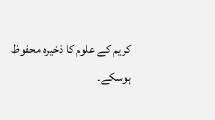کریم کے علوم کا ذخیرہ محفوظ
ہوسکے۔